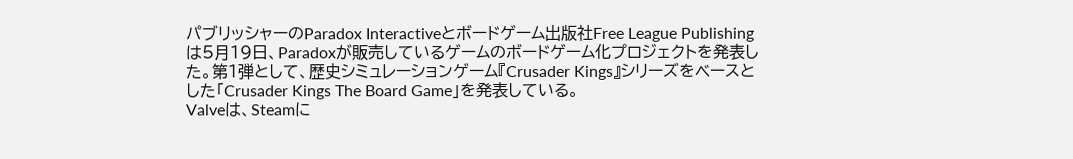パブリッシャーのParadox Interactiveとボードゲーム出版社Free League Publishingは5月19日、Paradoxが販売しているゲームのボードゲーム化プロジェクトを発表した。第1弾として、歴史シミュレーションゲーム『Crusader Kings』シリーズをベースとした「Crusader Kings The Board Game」を発表している。
Valveは、Steamに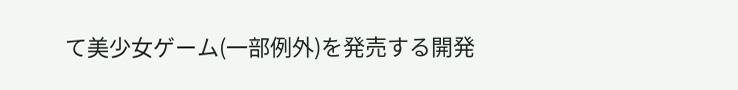て美少女ゲーム(一部例外)を発売する開発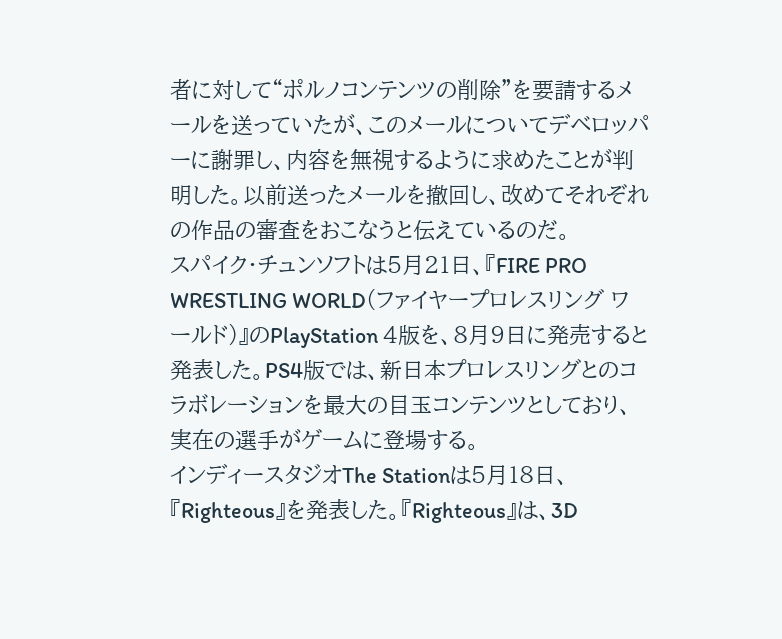者に対して“ポルノコンテンツの削除”を要請するメールを送っていたが、このメールについてデベロッパーに謝罪し、内容を無視するように求めたことが判明した。以前送ったメールを撤回し、改めてそれぞれの作品の審査をおこなうと伝えているのだ。
スパイク・チュンソフトは5月21日、『FIRE PRO WRESTLING WORLD(ファイヤープロレスリング ワールド)』のPlayStation 4版を、8月9日に発売すると発表した。PS4版では、新日本プロレスリングとのコラボレーションを最大の目玉コンテンツとしており、実在の選手がゲームに登場する。
インディースタジオThe Stationは5月18日、『Righteous』を発表した。『Righteous』は、3D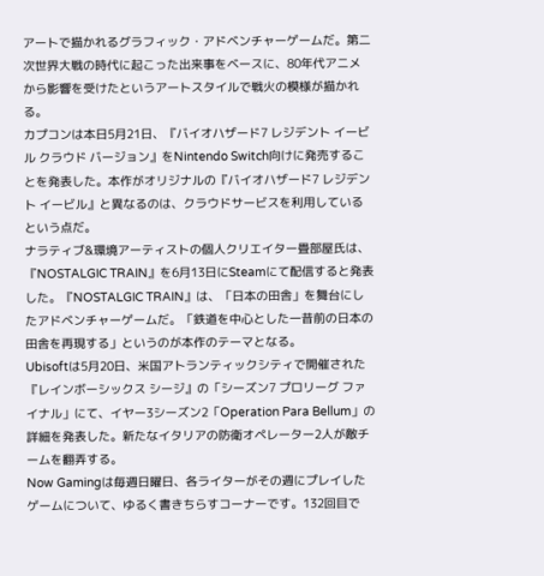アートで描かれるグラフィック・アドベンチャーゲームだ。第二次世界大戦の時代に起こった出来事をベースに、80年代アニメから影響を受けたというアートスタイルで戦火の模様が描かれる。
カプコンは本日5月21日、『バイオハザード7 レジデント イービル クラウド バージョン』をNintendo Switch向けに発売することを発表した。本作がオリジナルの『バイオハザード7 レジデント イービル』と異なるのは、クラウドサービスを利用しているという点だ。
ナラティブ&環境アーティストの個人クリエイター畳部屋氏は、『NOSTALGIC TRAIN』を6月13日にSteamにて配信すると発表した。『NOSTALGIC TRAIN』は、「日本の田舎」を舞台にしたアドベンチャーゲームだ。「鉄道を中心とした一昔前の日本の田舎を再現する」というのが本作のテーマとなる。
Ubisoftは5月20日、米国アトランティックシティで開催された『レインボーシックス シージ』の「シーズン7 プロリーグ ファイナル」にて、イヤー3シーズン2「Operation Para Bellum」の詳細を発表した。新たなイタリアの防衛オペレーター2人が敵チームを翻弄する。
Now Gamingは毎週日曜日、各ライターがその週にプレイしたゲームについて、ゆるく書きちらすコーナーです。132回目で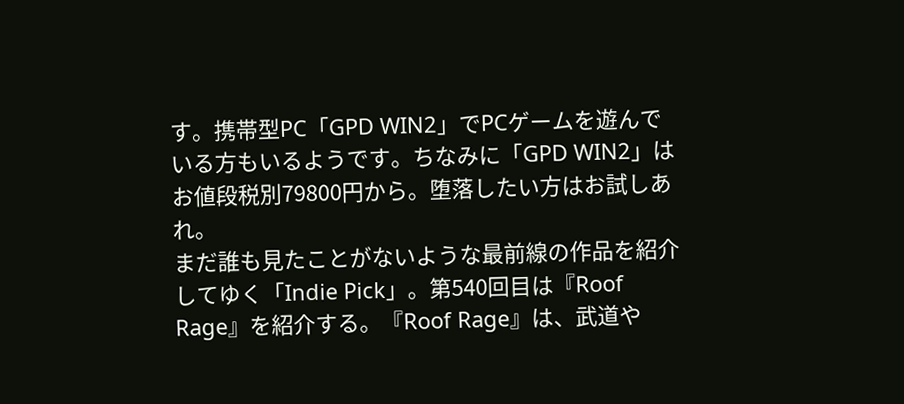す。携帯型PC「GPD WIN2」でPCゲームを遊んでいる方もいるようです。ちなみに「GPD WIN2」はお値段税別79800円から。堕落したい方はお試しあれ。
まだ誰も見たことがないような最前線の作品を紹介してゆく「Indie Pick」。第540回目は『Roof Rage』を紹介する。『Roof Rage』は、武道や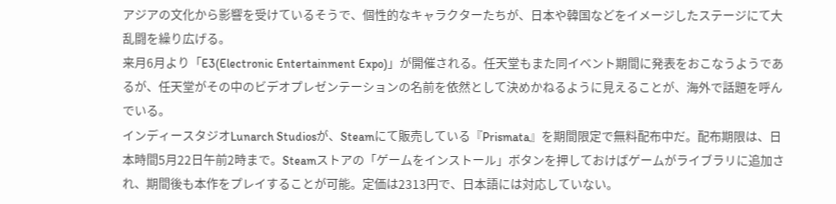アジアの文化から影響を受けているそうで、個性的なキャラクターたちが、日本や韓国などをイメージしたステージにて大乱闘を繰り広げる。
来月6月より「E3(Electronic Entertainment Expo)」が開催される。任天堂もまた同イベント期間に発表をおこなうようであるが、任天堂がその中のビデオプレゼンテーションの名前を依然として決めかねるように見えることが、海外で話題を呼んでいる。
インディースタジオLunarch Studiosが、Steamにて販売している『Prismata』を期間限定で無料配布中だ。配布期限は、日本時間5月22日午前2時まで。Steamストアの「ゲームをインストール」ボタンを押しておけばゲームがライブラリに追加され、期間後も本作をプレイすることが可能。定価は2313円で、日本語には対応していない。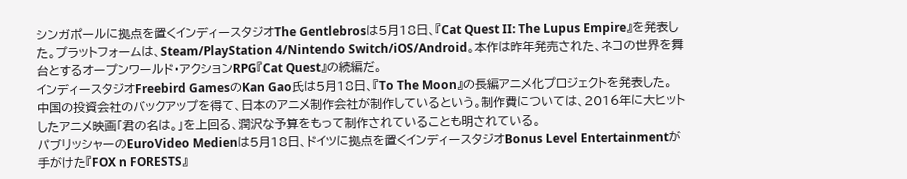シンガポールに拠点を置くインディースタジオThe Gentlebrosは5月18日、『Cat Quest II: The Lupus Empire』を発表した。プラットフォームは、Steam/PlayStation 4/Nintendo Switch/iOS/Android。本作は昨年発売された、ネコの世界を舞台とするオープンワールド・アクションRPG『Cat Quest』の続編だ。
インディースタジオFreebird GamesのKan Gao氏は5月18日、『To The Moon』の長編アニメ化プロジェクトを発表した。中国の投資会社のバックアップを得て、日本のアニメ制作会社が制作しているという。制作費については、2016年に大ヒットしたアニメ映画「君の名は。」を上回る、潤沢な予算をもって制作されていることも明されている。
パブリッシャーのEuroVideo Medienは5月18日、ドイツに拠点を置くインディースタジオBonus Level Entertainmentが手がけた『FOX n FORESTS』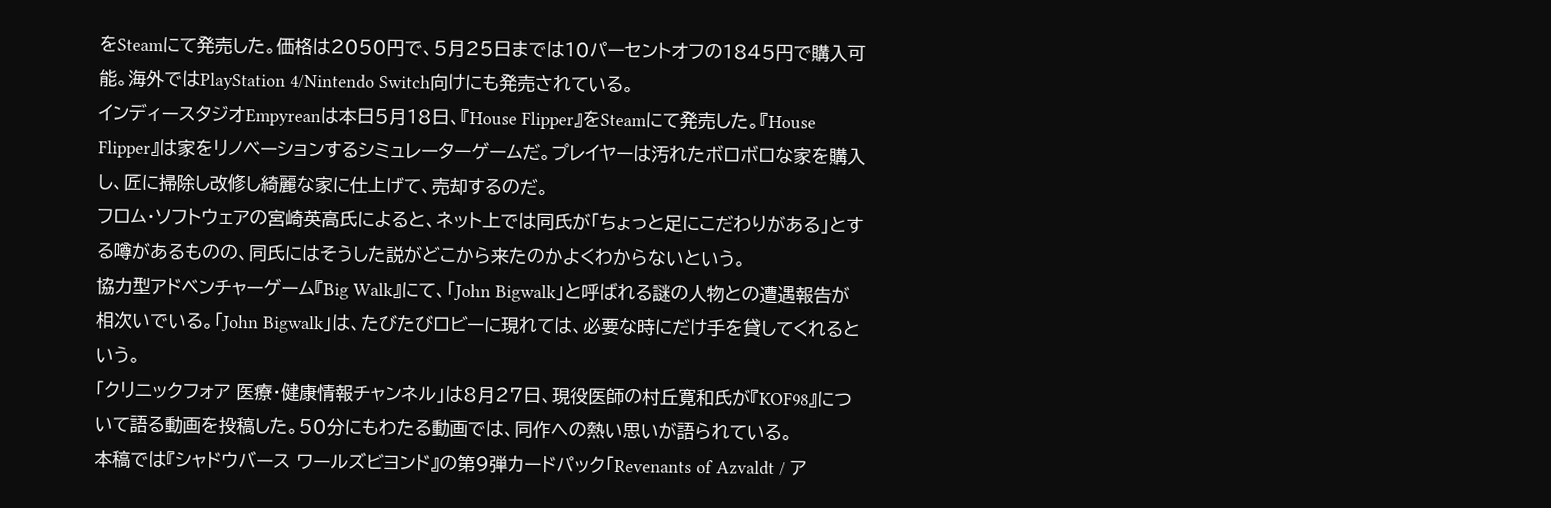をSteamにて発売した。価格は2050円で、5月25日までは10パーセントオフの1845円で購入可能。海外ではPlayStation 4/Nintendo Switch向けにも発売されている。
インディースタジオEmpyreanは本日5月18日、『House Flipper』をSteamにて発売した。『House Flipper』は家をリノベーションするシミュレーターゲームだ。プレイヤーは汚れたボロボロな家を購入し、匠に掃除し改修し綺麗な家に仕上げて、売却するのだ。
フロム・ソフトウェアの宮崎英高氏によると、ネット上では同氏が「ちょっと足にこだわりがある」とする噂があるものの、同氏にはそうした説がどこから来たのかよくわからないという。
協力型アドベンチャーゲーム『Big Walk』にて、「John Bigwalk」と呼ばれる謎の人物との遭遇報告が相次いでいる。「John Bigwalk」は、たびたびロビーに現れては、必要な時にだけ手を貸してくれるという。
「クリニックフォア 医療・健康情報チャンネル」は8月27日、現役医師の村丘寛和氏が『KOF98』について語る動画を投稿した。50分にもわたる動画では、同作への熱い思いが語られている。
本稿では『シャドウバース ワールズビヨンド』の第9弾カードパック「Revenants of Azvaldt / ア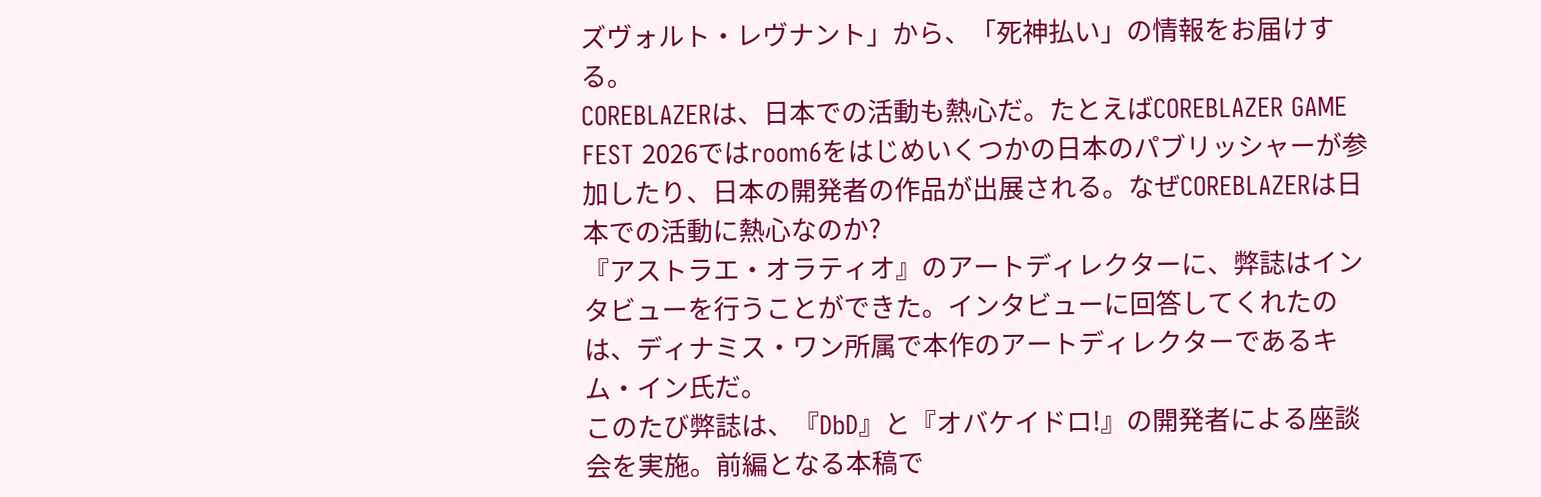ズヴォルト・レヴナント」から、「死神払い」の情報をお届けする。
COREBLAZERは、日本での活動も熱心だ。たとえばCOREBLAZER GAME FEST 2026ではroom6をはじめいくつかの日本のパブリッシャーが参加したり、日本の開発者の作品が出展される。なぜCOREBLAZERは日本での活動に熱心なのか?
『アストラエ・オラティオ』のアートディレクターに、弊誌はインタビューを行うことができた。インタビューに回答してくれたのは、ディナミス・ワン所属で本作のアートディレクターであるキム・イン氏だ。
このたび弊誌は、『DbD』と『オバケイドロ!』の開発者による座談会を実施。前編となる本稿で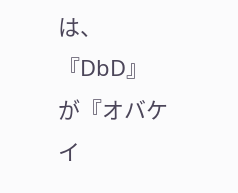は、『DbD』が『オバケイ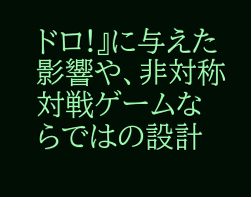ドロ!』に与えた影響や、非対称対戦ゲームならではの設計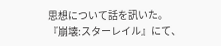思想について話を訊いた。
『崩壊:スターレイル』にて、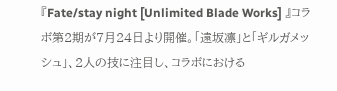『Fate/stay night [Unlimited Blade Works] 』コラボ第2期が7月24日より開催。「遠坂凛」と「ギルガメッシュ」、2人の技に注目し、コラボにおける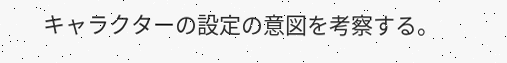キャラクターの設定の意図を考察する。